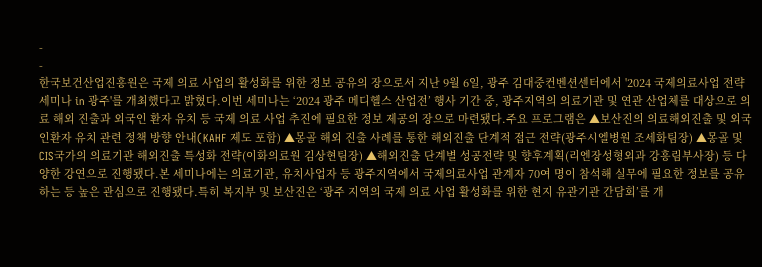-
-
한국보건산업진흥원은 국제 의료 사업의 활성화를 위한 정보 공유의 장으로서 지난 9월 6일, 광주 김대중컨벤션센터에서 '2024 국제의료사업 전략 세미나 in 광주'를 개최했다고 밝혔다.이번 세미나는 ‘2024 광주 메디헬스 산업전’ 행사 기간 중, 광주지역의 의료기관 및 연관 산업체를 대상으로 의료 해외 진출과 외국인 환자 유치 등 국제 의료 사업 추진에 필요한 정보 제공의 장으로 마련됐다.주요 프로그램은 ▲보산진의 의료해외진출 및 외국인환자 유치 관련 정책 방향 안내(KAHF 제도 포함) ▲몽골 해외 진출 사례를 통한 해외진출 단계적 접근 전략(광주시엘병원 조세화팀장) ▲몽골 및 CIS국가의 의료기관 해외진출 특성화 전략(이화의료원 김상현팀장) ▲해외진출 단계별 성공전략 및 향후계획(리엔장성형외과 강흥림부사장) 등 다양한 강연으로 진행됐다.본 세미나에는 의료기관, 유치사업자 등 광주지역에서 국제의료사업 관계자 70여 명이 참석해 실무에 필요한 정보를 공유하는 등 높은 관심으로 진행됐다.특히 복지부 및 보산진은 ‘광주 지역의 국제 의료 사업 활성화를 위한 현지 유관기관 간담회’를 개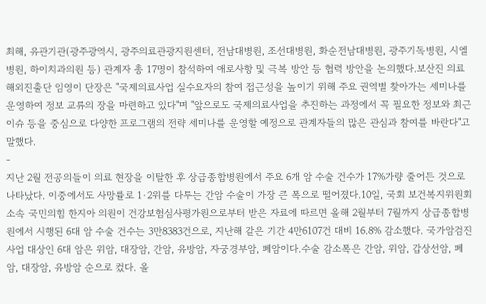최해, 유관기관(광주광역시, 광주의료관광지원센터, 전남대병원, 조선대병원, 화순전남대병원, 광주기독병원, 시엘병원, 하이치과의원 등) 관계자 총 17명이 참석하여 애로사항 및 극복 방안 등 협력 방안을 논의했다.보산진 의료해외진출단 임영이 단장은 "국제의료사업 실수요자의 참여 접근성을 높이기 위해 주요 권역별 찾아가는 세미나를 운영하여 정보 교류의 장을 마련하고 있다"며 "앞으로도 국제의료사업을 추진하는 과정에서 꼭 필요한 정보와 최근 이슈 등을 중심으로 다양한 프로그램의 전략 세미나를 운영할 예정으로 관계자들의 많은 관심과 참여를 바란다"고 말했다.
-
지난 2월 전공의들이 의료 현장을 이탈한 후 상급종합병원에서 주요 6개 암 수술 건수가 17%가량 줄어든 것으로 나타났다. 이중에서도 사망률로 1·2위를 다투는 간암 수술이 가장 큰 폭으로 떨어졌다.10일, 국회 보건복지위원회 소속 국민의힘 한지아 의원이 건강보험심사평가원으로부터 받은 자료에 따르면 올해 2월부터 7월까지 상급종합병원에서 시행된 6대 암 수술 건수는 3만8383건으로, 지난해 같은 기간 4만6107건 대비 16.8% 감소했다. 국가암검진사업 대상인 6대 암은 위암, 대장암, 간암, 유방암, 자궁경부암, 폐암이다.수술 감소폭은 간암, 위암, 갑상선암, 폐암, 대장암, 유방암 순으로 컸다. 올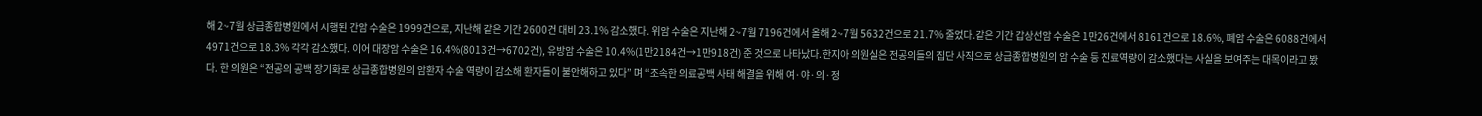해 2~7월 상급종합병원에서 시행된 간암 수술은 1999건으로, 지난해 같은 기간 2600건 대비 23.1% 감소했다. 위암 수술은 지난해 2~7월 7196건에서 올해 2~7월 5632건으로 21.7% 줄었다.같은 기간 갑상선암 수술은 1만26건에서 8161건으로 18.6%, 폐암 수술은 6088건에서 4971건으로 18.3% 각각 감소했다. 이어 대장암 수술은 16.4%(8013건→6702건), 유방암 수술은 10.4%(1만2184건→1만918건) 준 것으로 나타났다.한지아 의원실은 전공의들의 집단 사직으로 상급종합병원의 암 수술 등 진료역량이 감소했다는 사실을 보여주는 대목이라고 봤다. 한 의원은 “전공의 공백 장기화로 상급종합병원의 암환자 수술 역량이 감소해 환자들이 불안해하고 있다” 며 “조속한 의료공백 사태 해결을 위해 여·야·의·정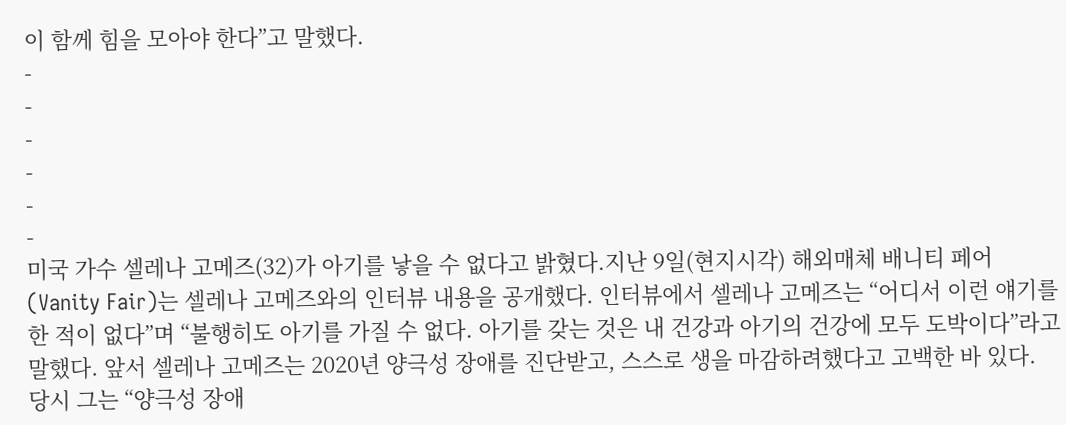이 함께 힘을 모아야 한다”고 말했다.
-
-
-
-
-
-
미국 가수 셀레나 고메즈(32)가 아기를 낳을 수 없다고 밝혔다.지난 9일(현지시각) 해외매체 배니티 페어(Vanity Fair)는 셀레나 고메즈와의 인터뷰 내용을 공개했다. 인터뷰에서 셀레나 고메즈는 “어디서 이런 얘기를 한 적이 없다”며 “불행히도 아기를 가질 수 없다. 아기를 갖는 것은 내 건강과 아기의 건강에 모두 도박이다”라고 말했다. 앞서 셀레나 고메즈는 2020년 양극성 장애를 진단받고, 스스로 생을 마감하려했다고 고백한 바 있다. 당시 그는 “양극성 장애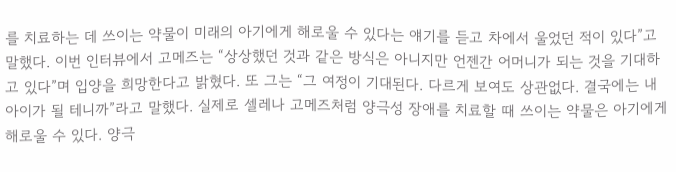를 치료하는 데 쓰이는 약물이 미래의 아기에게 해로울 수 있다는 얘기를 듣고 차에서 울었던 적이 있다”고 말했다. 이번 인터뷰에서 고메즈는 “상상했던 것과 같은 방식은 아니지만 언젠간 어머니가 되는 것을 기대하고 있다”며 입양을 희망한다고 밝혔다. 또 그는 “그 여정이 기대된다. 다르게 보여도 상관없다. 결국에는 내 아이가 될 테니까”라고 말했다. 실제로 셀레나 고메즈처럼 양극성 장애를 치료할 때 쓰이는 약물은 아기에게 해로울 수 있다. 양극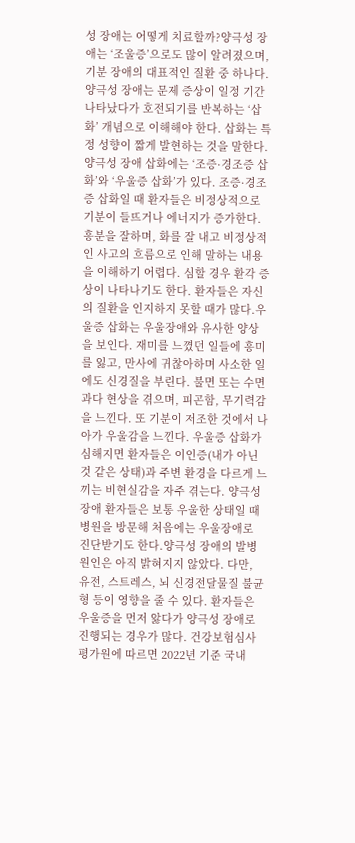성 장애는 어떻게 치료할까?양극성 장애는 ‘조울증’으로도 많이 알려졌으며, 기분 장애의 대표적인 질환 중 하나다. 양극성 장애는 문제 증상이 일정 기간 나타났다가 호전되기를 반복하는 ‘삽화’ 개념으로 이해해야 한다. 삽화는 특정 성향이 짧게 발현하는 것을 말한다.양극성 장애 삽화에는 ‘조증·경조증 삽화’와 ‘우울증 삽화’가 있다. 조증·경조증 삽화일 때 환자들은 비정상적으로 기분이 들뜨거나 에너지가 증가한다. 흥분을 잘하며, 화를 잘 내고 비정상적인 사고의 흐름으로 인해 말하는 내용을 이해하기 어렵다. 심할 경우 환각 증상이 나타나기도 한다. 환자들은 자신의 질환을 인지하지 못할 때가 많다.우울증 삽화는 우울장애와 유사한 양상을 보인다. 재미를 느꼈던 일들에 흥미를 잃고, 만사에 귀찮아하며 사소한 일에도 신경질을 부린다. 불면 또는 수면과다 현상을 겪으며, 피곤함, 무기력감을 느낀다. 또 기분이 저조한 것에서 나아가 우울감을 느낀다. 우울증 삽화가 심해지면 환자들은 이인증(내가 아닌 것 같은 상태)과 주변 환경을 다르게 느끼는 비현실감을 자주 겪는다. 양극성 장애 환자들은 보통 우울한 상태일 때 병원을 방문해 처음에는 우울장애로 진단받기도 한다.양극성 장애의 발병 원인은 아직 밝혀지지 않았다. 다만, 유전, 스트레스, 뇌 신경전달물질 불균형 등이 영향을 줄 수 있다. 환자들은 우울증을 먼저 앓다가 양극성 장애로 진행되는 경우가 많다. 건강보험심사평가원에 따르면 2022년 기준 국내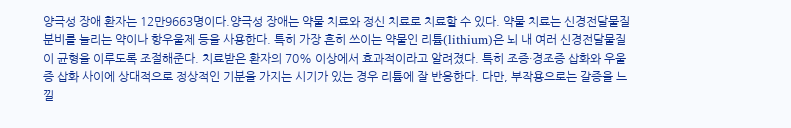양극성 장애 환자는 12만9663명이다.양극성 장애는 약물 치료와 정신 치료로 치료할 수 있다. 약물 치료는 신경전달물질 분비를 늘리는 약이나 항우울제 등을 사용한다. 특히 가장 흔히 쓰이는 약물인 리튬(lithium)은 뇌 내 여러 신경전달물질이 균형을 이루도록 조절해준다. 치료받은 환자의 70% 이상에서 효과적이라고 알려졌다. 특히 조증·경조증 삽화와 우울증 삽화 사이에 상대적으로 정상적인 기분을 가지는 시기가 있는 경우 리튬에 잘 반응한다. 다만, 부작용으로는 갈증을 느낄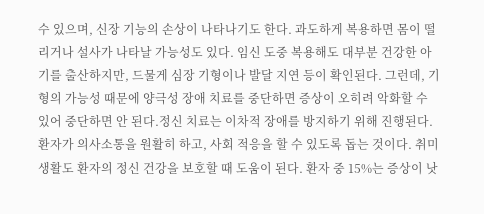수 있으며, 신장 기능의 손상이 나타나기도 한다. 과도하게 복용하면 몸이 떨리거나 설사가 나타날 가능성도 있다. 임신 도중 복용해도 대부분 건강한 아기를 출산하지만, 드물게 심장 기형이나 발달 지연 등이 확인된다. 그런데, 기형의 가능성 때문에 양극성 장애 치료를 중단하면 증상이 오히려 악화할 수 있어 중단하면 안 된다.정신 치료는 이차적 장애를 방지하기 위해 진행된다. 환자가 의사소통을 원활히 하고, 사회 적응을 할 수 있도록 돕는 것이다. 취미 생활도 환자의 정신 건강을 보호할 때 도움이 된다. 환자 중 15%는 증상이 낫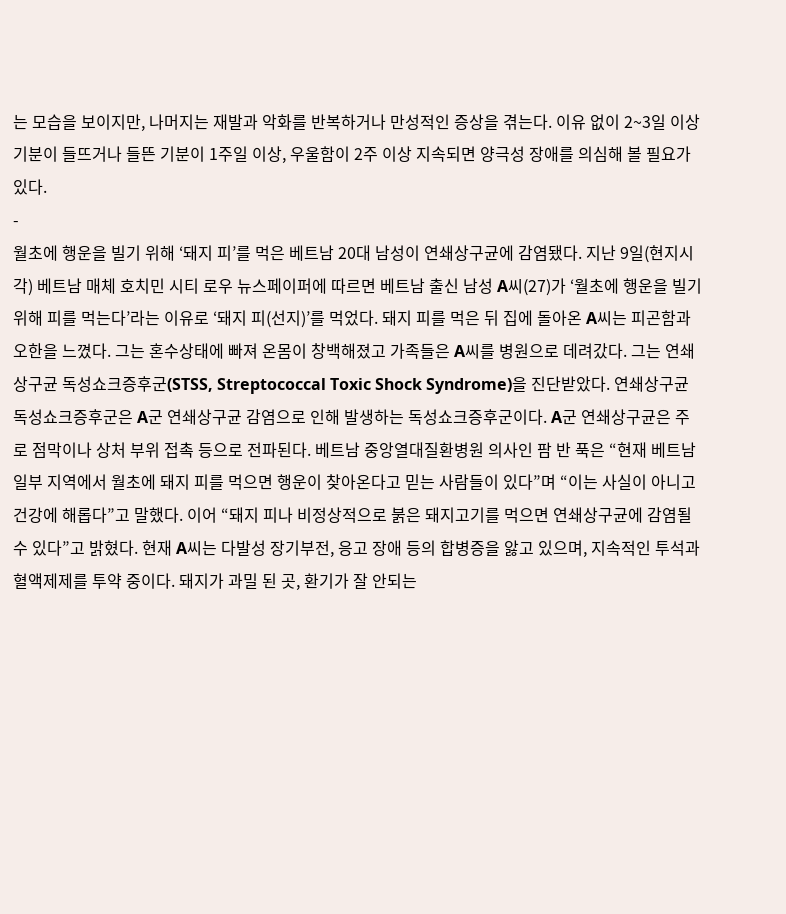는 모습을 보이지만, 나머지는 재발과 악화를 반복하거나 만성적인 증상을 겪는다. 이유 없이 2~3일 이상 기분이 들뜨거나 들뜬 기분이 1주일 이상, 우울함이 2주 이상 지속되면 양극성 장애를 의심해 볼 필요가 있다.
-
월초에 행운을 빌기 위해 ‘돼지 피’를 먹은 베트남 20대 남성이 연쇄상구균에 감염됐다. 지난 9일(현지시각) 베트남 매체 호치민 시티 로우 뉴스페이퍼에 따르면 베트남 출신 남성 A씨(27)가 ‘월초에 행운을 빌기 위해 피를 먹는다’라는 이유로 ‘돼지 피(선지)’를 먹었다. 돼지 피를 먹은 뒤 집에 돌아온 A씨는 피곤함과 오한을 느꼈다. 그는 혼수상태에 빠져 온몸이 창백해졌고 가족들은 A씨를 병원으로 데려갔다. 그는 연쇄상구균 독성쇼크증후군(STSS, Streptococcal Toxic Shock Syndrome)을 진단받았다. 연쇄상구균 독성쇼크증후군은 A군 연쇄상구균 감염으로 인해 발생하는 독성쇼크증후군이다. A군 연쇄상구균은 주로 점막이나 상처 부위 접촉 등으로 전파된다. 베트남 중앙열대질환병원 의사인 팜 반 푹은 “현재 베트남 일부 지역에서 월초에 돼지 피를 먹으면 행운이 찾아온다고 믿는 사람들이 있다”며 “이는 사실이 아니고 건강에 해롭다”고 말했다. 이어 “돼지 피나 비정상적으로 붉은 돼지고기를 먹으면 연쇄상구균에 감염될 수 있다”고 밝혔다. 현재 A씨는 다발성 장기부전, 응고 장애 등의 합병증을 앓고 있으며, 지속적인 투석과 혈액제제를 투약 중이다. 돼지가 과밀 된 곳, 환기가 잘 안되는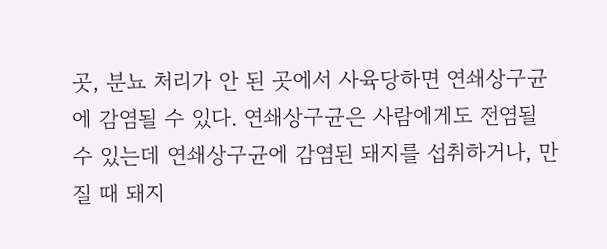곳, 분뇨 처리가 안 된 곳에서 사육당하면 연쇄상구균에 감염될 수 있다. 연쇄상구균은 사람에게도 전염될 수 있는데 연쇄상구균에 감염된 돼지를 섭취하거나, 만질 때 돼지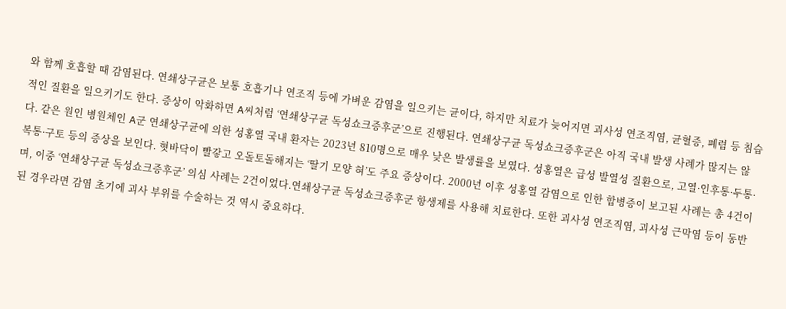와 함께 호흡할 때 감염된다. 연쇄상구균은 보통 호흡기나 연조직 등에 가벼운 감염을 일으키는 균이다, 하지만 치료가 늦어지면 괴사성 연조직염, 균혈증, 폐렴 등 침습적인 질환을 일으키기도 한다. 증상이 악화하면 A씨처럼 ‘연쇄상구균 독성쇼크증후군’으로 진행된다. 연쇄상구균 독성쇼크증후군은 아직 국내 발생 사례가 많지는 않다. 같은 원인 병원체인 A군 연쇄상구균에 의한 성홍열 국내 환자는 2023년 810명으로 매우 낮은 발생률을 보였다. 성홍열은 급성 발열성 질환으로, 고열·인후통·두통·복통·구토 등의 증상을 보인다. 혓바닥이 빨갛고 오돌토돌해지는 ‘딸기 모양 혀’도 주요 증상이다. 2000년 이후 성홍열 감염으로 인한 합병증이 보고된 사례는 총 4건이며, 이중 ‘연쇄상구균 독성쇼크증후군’ 의심 사례는 2건이었다.연쇄상구균 독성쇼크증후군 항생제를 사용해 치료한다. 또한 괴사성 연조직염, 괴사성 근막염 등이 동반된 경우라면 감염 초기에 괴사 부위를 수술하는 것 역시 중요하다.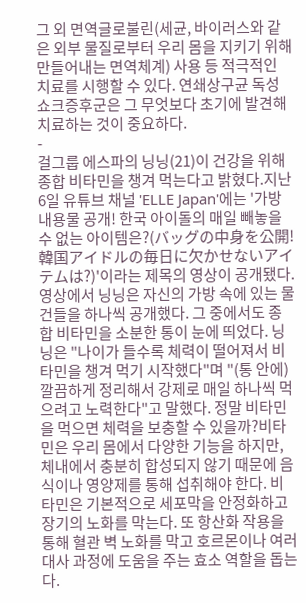그 외 면역글로불린(세균, 바이러스와 같은 외부 물질로부터 우리 몸을 지키기 위해 만들어내는 면역체계) 사용 등 적극적인 치료를 시행할 수 있다. 연쇄상구균 독성쇼크증후군은 그 무엇보다 초기에 발견해 치료하는 것이 중요하다.
-
걸그룹 에스파의 닝닝(21)이 건강을 위해 종합 비타민을 챙겨 먹는다고 밝혔다.지난 6일 유튜브 채널 'ELLE Japan'에는 '가방 내용물 공개! 한국 아이돌의 매일 빼놓을 수 없는 아이템은?(バッグの中身を公開! 韓国アイドルの毎日に欠かせないアイテムは?)'이라는 제목의 영상이 공개됐다. 영상에서 닝닝은 자신의 가방 속에 있는 물건들을 하나씩 공개했다. 그 중에서도 종합 비타민을 소분한 통이 눈에 띄었다. 닝닝은 "나이가 들수록 체력이 떨어져서 비타민을 챙겨 먹기 시작했다"며 "(통 안에) 깔끔하게 정리해서 강제로 매일 하나씩 먹으려고 노력한다"고 말했다. 정말 비타민을 먹으면 체력을 보충할 수 있을까?비타민은 우리 몸에서 다양한 기능을 하지만, 체내에서 충분히 합성되지 않기 때문에 음식이나 영양제를 통해 섭취해야 한다. 비타민은 기본적으로 세포막을 안정화하고 장기의 노화를 막는다. 또 항산화 작용을 통해 혈관 벽 노화를 막고 호르몬이나 여러 대사 과정에 도움을 주는 효소 역할을 돕는다.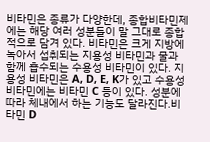비타민은 종류가 다양한데, 종합비타민제에는 해당 여러 성분들이 말 그대로 종합적으로 담겨 있다. 비타민은 크게 지방에 녹아서 섭취되는 지용성 비타민과 물과 함께 흡수되는 수용성 비타민이 있다. 지용성 비타민은 A, D, E, K가 있고 수용성 비타민에는 비타민 C 등이 있다. 성분에 따라 체내에서 하는 기능도 달라진다.비타민 D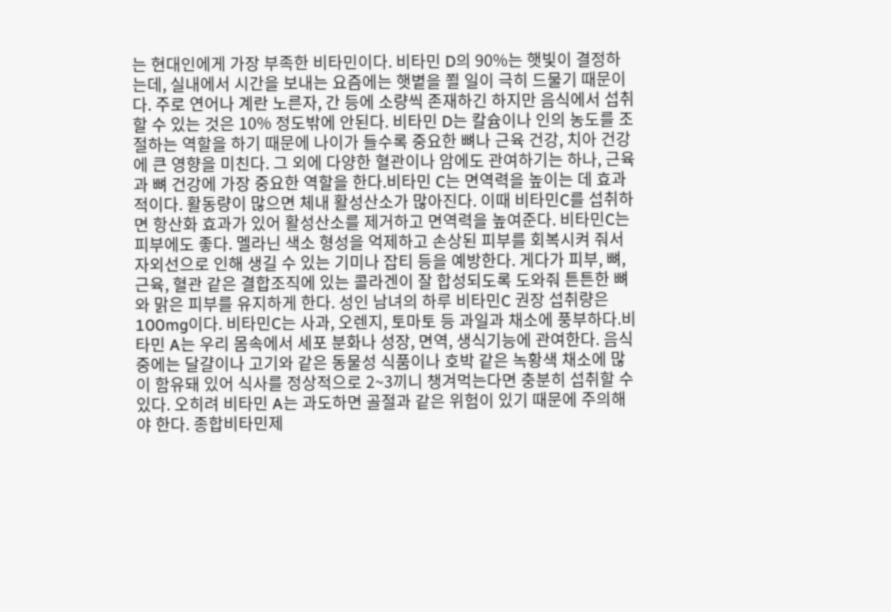는 현대인에게 가장 부족한 비타민이다. 비타민 D의 90%는 햇빛이 결정하는데, 실내에서 시간을 보내는 요즘에는 햇볕을 쬘 일이 극히 드물기 때문이다. 주로 연어나 계란 노른자, 간 등에 소량씩 존재하긴 하지만 음식에서 섭취할 수 있는 것은 10% 정도밖에 안된다. 비타민 D는 칼슘이나 인의 농도를 조절하는 역할을 하기 때문에 나이가 들수록 중요한 뼈나 근육 건강, 치아 건강에 큰 영향을 미친다. 그 외에 다양한 혈관이나 암에도 관여하기는 하나, 근육과 뼈 건강에 가장 중요한 역할을 한다.비타민 C는 면역력을 높이는 데 효과적이다. 활동량이 많으면 체내 활성산소가 많아진다. 이때 비타민C를 섭취하면 항산화 효과가 있어 활성산소를 제거하고 면역력을 높여준다. 비타민C는 피부에도 좋다. 멜라닌 색소 형성을 억제하고 손상된 피부를 회복시켜 줘서 자외선으로 인해 생길 수 있는 기미나 잡티 등을 예방한다. 게다가 피부, 뼈, 근육, 혈관 같은 결합조직에 있는 콜라겐이 잘 합성되도록 도와줘 튼튼한 뼈와 맑은 피부를 유지하게 한다. 성인 남녀의 하루 비타민C 권장 섭취량은 100mg이다. 비타민C는 사과, 오렌지, 토마토 등 과일과 채소에 풍부하다.비타민 A는 우리 몸속에서 세포 분화나 성장, 면역, 생식기능에 관여한다. 음식 중에는 달걀이나 고기와 같은 동물성 식품이나 호박 같은 녹황색 채소에 많이 함유돼 있어 식사를 정상적으로 2~3끼니 챙겨먹는다면 충분히 섭취할 수 있다. 오히려 비타민 A는 과도하면 골절과 같은 위험이 있기 때문에 주의해야 한다. 종합비타민제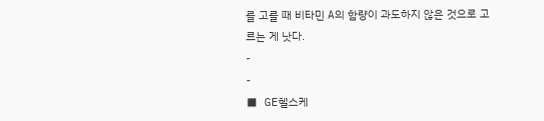를 고를 때 비타민 A의 함량이 과도하지 않은 것으로 고르는 게 낫다.
-
-
■ GE헬스케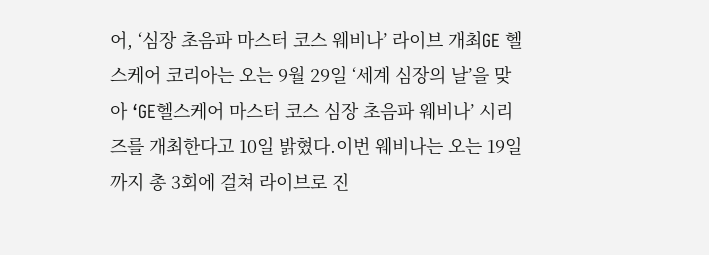어, ‘심장 초음파 마스터 코스 웨비나’ 라이브 개최GE 헬스케어 코리아는 오는 9월 29일 ‘세계 심장의 날’을 맞아 ‘GE헬스케어 마스터 코스 심장 초음파 웨비나’ 시리즈를 개최한다고 10일 밝혔다.이번 웨비나는 오는 19일까지 총 3회에 걸쳐 라이브로 진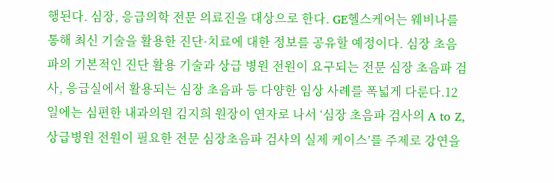행된다. 심장, 응급의학 전문 의료진을 대상으로 한다. GE헬스케어는 웨비나를 통해 최신 기술을 활용한 진단·치료에 대한 정보를 공유할 예정이다. 심장 초음파의 기본적인 진단 활용 기술과 상급 병원 전원이 요구되는 전문 심장 초음파 검사, 응급실에서 활용되는 심장 초음파 등 다양한 임상 사례를 폭넓게 다룬다.12일에는 심편한 내과의원 김지희 원장이 연자로 나서 ‘심장 초음파 검사의 A to Z, 상급병원 전원이 필요한 전문 심장초음파 검사의 실제 케이스’를 주제로 강연을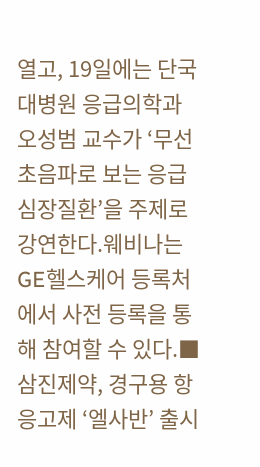열고, 19일에는 단국대병원 응급의학과 오성범 교수가 ‘무선 초음파로 보는 응급 심장질환’을 주제로 강연한다.웨비나는 GE헬스케어 등록처에서 사전 등록을 통해 참여할 수 있다.■ 삼진제약, 경구용 항응고제 ‘엘사반’ 출시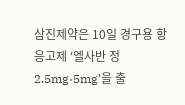삼진제약은 10일 경구용 항응고제 ‘엘사반 정 2.5mg·5mg’을 출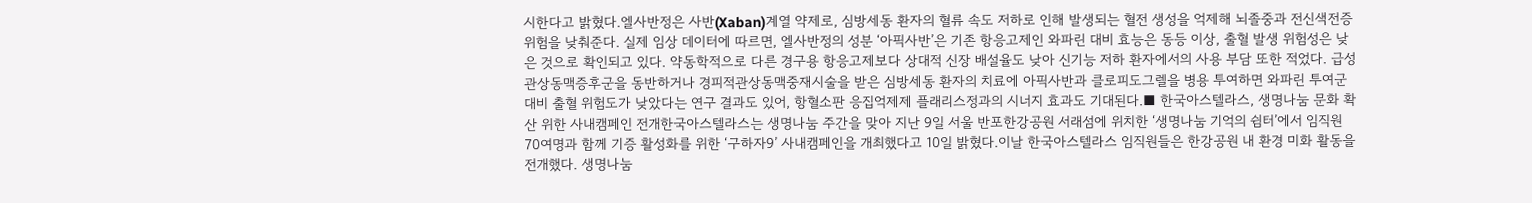시한다고 밝혔다.엘사반정은 사반(Xaban)계열 약제로, 심방세동 환자의 혈류 속도 저하로 인해 발생되는 혈전 생성을 억제해 뇌졸중과 전신색전증 위험을 낮춰준다. 실제 임상 데이터에 따르면, 엘사반정의 성분 ‘아픽사반’은 기존 항응고제인 와파린 대비 효능은 동등 이상, 출혈 발생 위험성은 낮은 것으로 확인되고 있다. 약동학적으로 다른 경구용 항응고제보다 상대적 신장 배설율도 낮아 신기능 저하 환자에서의 사용 부담 또한 적었다. 급성 관상동맥증후군을 동반하거나 경피적관상동맥중재시술을 받은 심방세동 환자의 치료에 아픽사반과 클로피도그렐을 병용 투여하면 와파린 투여군 대비 출혈 위험도가 낮았다는 연구 결과도 있어, 항혈소판 응집억제제 플래리스정과의 시너지 효과도 기대된다.■ 한국아스텔라스, 생명나눔 문화 확산 위한 사내캠페인 전개한국아스텔라스는 생명나눔 주간을 맞아 지난 9일 서울 반포한강공원 서래섬에 위치한 ‘생명나눔 기억의 쉼터’에서 임직원 70여명과 함께 기증 활성화를 위한 ‘구하자9’ 사내캠페인을 개최했다고 10일 밝혔다.이날 한국아스텔라스 임직원들은 한강공원 내 환경 미화 활동을 전개했다. 생명나눔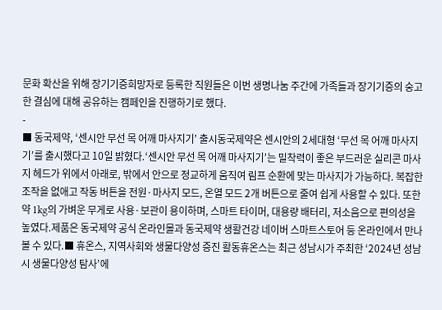문화 확산을 위해 장기기증희망자로 등록한 직원들은 이번 생명나눔 주간에 가족들과 장기기증의 숭고한 결심에 대해 공유하는 캠페인을 진행하기로 했다.
-
■ 동국제약, ‘센시안 무선 목 어깨 마사지기’ 출시동국제약은 센시안의 2세대형 ‘무선 목 어깨 마사지기’를 출시했다고 10일 밝혔다.‘센시안 무선 목 어깨 마사지기’는 밀착력이 좋은 부드러운 실리콘 마사지 헤드가 위에서 아래로, 밖에서 안으로 정교하게 움직여 림프 순환에 맞는 마사지가 가능하다. 복잡한 조작을 없애고 작동 버튼을 전원·마사지 모드, 온열 모드 2개 버튼으로 줄여 쉽게 사용할 수 있다. 또한 약 1kg의 가벼운 무게로 사용·보관이 용이하며, 스마트 타이머, 대용량 배터리, 저소음으로 편의성을 높였다.제품은 동국제약 공식 온라인몰과 동국제약 생활건강 네이버 스마트스토어 등 온라인에서 만나볼 수 있다.■ 휴온스, 지역사회와 생물다양성 증진 활동휴온스는 최근 성남시가 주최한 ‘2024년 성남시 생물다양성 탐사’에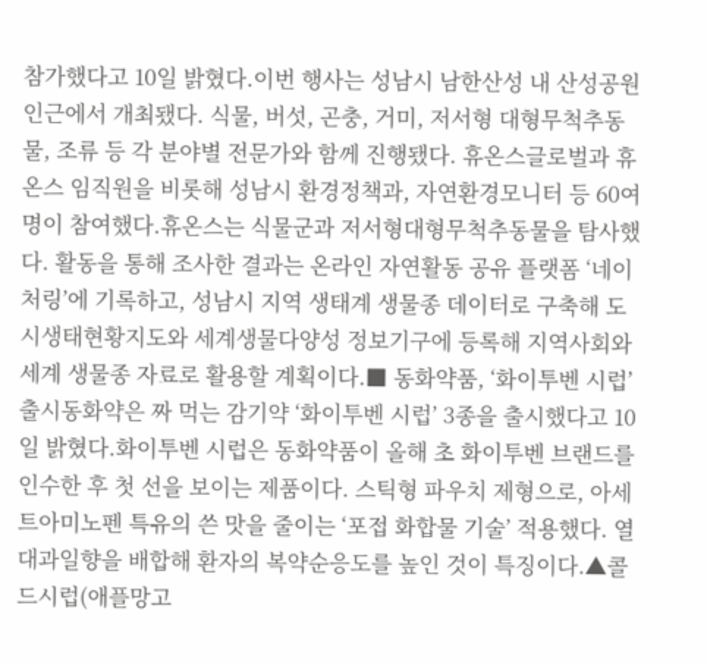참가했다고 10일 밝혔다.이번 행사는 성남시 남한산성 내 산성공원 인근에서 개최됐다. 식물, 버섯, 곤충, 거미, 저서형 대형무척추동물, 조류 등 각 분야별 전문가와 함께 진행됐다. 휴온스글로벌과 휴온스 임직원을 비롯해 성남시 환경정책과, 자연환경모니터 등 60여명이 참여했다.휴온스는 식물군과 저서형대형무척추동물을 탐사했다. 활동을 통해 조사한 결과는 온라인 자연활동 공유 플랫폼 ‘네이처링’에 기록하고, 성남시 지역 생태계 생물종 데이터로 구축해 도시생태현황지도와 세계생물다양성 정보기구에 등록해 지역사회와 세계 생물종 자료로 활용할 계획이다.■ 동화약품, ‘화이투벤 시럽’ 출시동화약은 짜 먹는 감기약 ‘화이투벤 시럽’ 3종을 출시했다고 10일 밝혔다.화이투벤 시럽은 동화약품이 올해 초 화이투벤 브랜드를 인수한 후 첫 선을 보이는 제품이다. 스틱형 파우치 제형으로, 아세트아미노펜 특유의 쓴 맛을 줄이는 ‘포접 화합물 기술’ 적용했다. 열대과일향을 배합해 환자의 복약순응도를 높인 것이 특징이다.▲콜드시럽(애플망고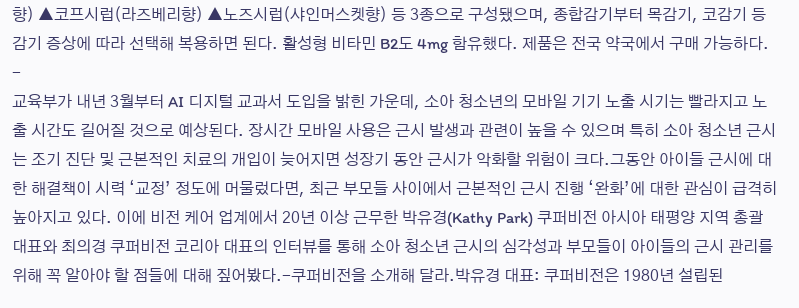향) ▲코프시럽(라즈베리향) ▲노즈시럽(샤인머스켓향) 등 3종으로 구성됐으며, 종합감기부터 목감기, 코감기 등 감기 증상에 따라 선택해 복용하면 된다. 활성형 비타민 B2도 4mg 함유했다. 제품은 전국 약국에서 구매 가능하다.
-
교육부가 내년 3월부터 AI 디지털 교과서 도입을 밝힌 가운데, 소아 청소년의 모바일 기기 노출 시기는 빨라지고 노출 시간도 길어질 것으로 예상된다. 장시간 모바일 사용은 근시 발생과 관련이 높을 수 있으며 특히 소아 청소년 근시는 조기 진단 및 근본적인 치료의 개입이 늦어지면 성장기 동안 근시가 악화할 위험이 크다.그동안 아이들 근시에 대한 해결책이 시력 ‘교정’ 정도에 머물렀다면, 최근 부모들 사이에서 근본적인 근시 진행 ‘완화’에 대한 관심이 급격히 높아지고 있다. 이에 비전 케어 업계에서 20년 이상 근무한 박유경(Kathy Park) 쿠퍼비전 아시아 태평양 지역 총괄 대표와 최의경 쿠퍼비전 코리아 대표의 인터뷰를 통해 소아 청소년 근시의 심각성과 부모들이 아이들의 근시 관리를 위해 꼭 알아야 할 점들에 대해 짚어봤다.-쿠퍼비전을 소개해 달라.박유경 대표: 쿠퍼비전은 1980년 설립된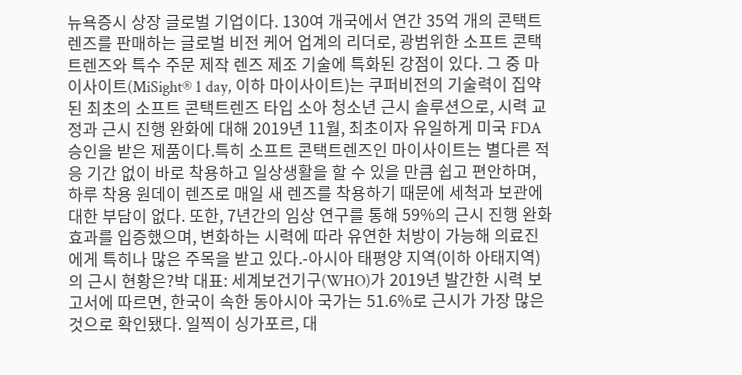뉴욕증시 상장 글로벌 기업이다. 130여 개국에서 연간 35억 개의 콘택트렌즈를 판매하는 글로벌 비전 케어 업계의 리더로, 광범위한 소프트 콘택트렌즈와 특수 주문 제작 렌즈 제조 기술에 특화된 강점이 있다. 그 중 마이사이트(MiSight® 1 day, 이하 마이사이트)는 쿠퍼비전의 기술력이 집약된 최초의 소프트 콘택트렌즈 타입 소아 청소년 근시 솔루션으로, 시력 교정과 근시 진행 완화에 대해 2019년 11월, 최초이자 유일하게 미국 FDA 승인을 받은 제품이다.특히 소프트 콘택트렌즈인 마이사이트는 별다른 적응 기간 없이 바로 착용하고 일상생활을 할 수 있을 만큼 쉽고 편안하며, 하루 착용 원데이 렌즈로 매일 새 렌즈를 착용하기 때문에 세척과 보관에 대한 부담이 없다. 또한, 7년간의 임상 연구를 통해 59%의 근시 진행 완화 효과를 입증했으며, 변화하는 시력에 따라 유연한 처방이 가능해 의료진에게 특히나 많은 주목을 받고 있다.-아시아 태평양 지역(이하 아태지역)의 근시 현황은?박 대표: 세계보건기구(WHO)가 2019년 발간한 시력 보고서에 따르면, 한국이 속한 동아시아 국가는 51.6%로 근시가 가장 많은 것으로 확인됐다. 일찍이 싱가포르, 대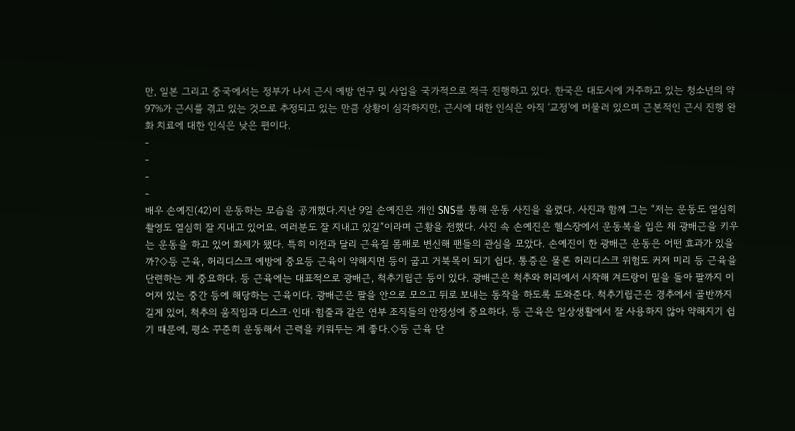만, 일본 그리고 중국에서는 정부가 나서 근시 예방 연구 및 사업을 국가적으로 적극 진행하고 있다. 한국은 대도시에 거주하고 있는 청소년의 약 97%가 근시를 겪고 있는 것으로 추정되고 있는 만큼 상황이 심각하지만, 근시에 대한 인식은 아직 ‘교정’에 머물러 있으며 근본적인 근시 진행 완화 치료에 대한 인식은 낮은 편이다.
-
-
-
-
배우 손예진(42)이 운동하는 모습을 공개했다.지난 9일 손예진은 개인 SNS를 통해 운동 사진을 올렸다. 사진과 함께 그는 “저는 운동도 열심히 촬영도 열심히 잘 지내고 있어요. 여러분도 잘 지내고 있길”이라며 근황을 전했다. 사진 속 손예진은 헬스장에서 운동복을 입은 채 광배근을 키우는 운동을 하고 있어 화제가 됐다. 특히 이전과 달리 근육질 몸매로 변신해 팬들의 관심을 모았다. 손예진이 한 광배근 운동은 어떤 효과가 있을까?◇등 근육, 허리디스크 예방에 중요등 근육이 약해지면 등이 굽고 거북목이 되기 쉽다. 통증은 물론 허리디스크 위험도 커져 미리 등 근육을 단련하는 게 중요하다. 등 근육에는 대표적으로 광배근, 척추기립근 등이 있다. 광배근은 척추와 허리에서 시작해 겨드랑이 밑을 돌아 팔까지 이어져 있는 중간 등에 해당하는 근육이다. 광배근은 팔을 안으로 모으고 뒤로 보내는 동작을 하도록 도와준다. 척추기립근은 경추에서 골반까지 길게 있어, 척추의 움직임과 디스크·인대·힘줄과 같은 연부 조직들의 안정성에 중요하다. 등 근육은 일상생활에서 잘 사용하지 않아 약해지기 쉽기 때문에, 평소 꾸준히 운동해서 근력을 키워두는 게 좋다.◇등 근육 단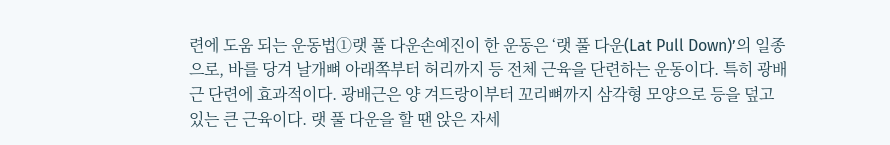련에 도움 되는 운동법①랫 풀 다운손예진이 한 운동은 ‘랫 풀 다운(Lat Pull Down)’의 일종으로, 바를 당겨 날개뼈 아래쪽부터 허리까지 등 전체 근육을 단련하는 운동이다. 특히 광배근 단련에 효과적이다. 광배근은 양 겨드랑이부터 꼬리뼈까지 삼각형 모양으로 등을 덮고 있는 큰 근육이다. 랫 풀 다운을 할 땐 앉은 자세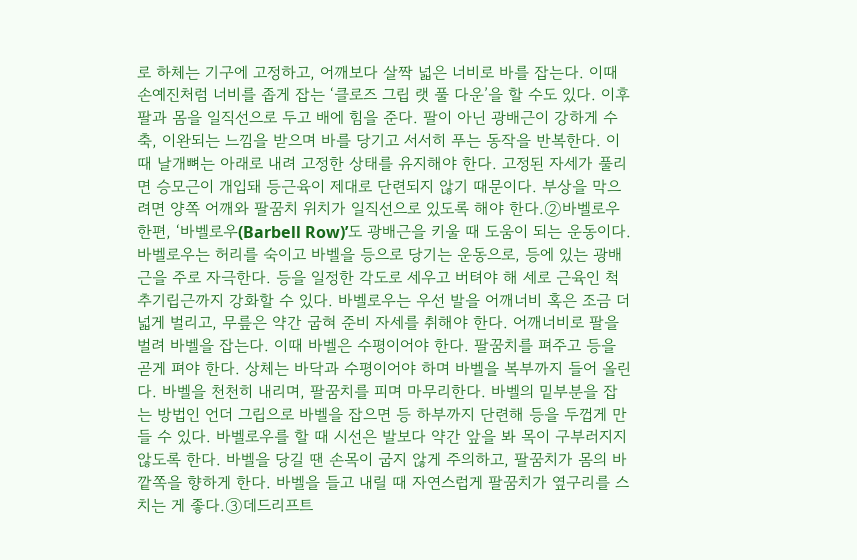로 하체는 기구에 고정하고, 어깨보다 살짝 넓은 너비로 바를 잡는다. 이때 손예진처럼 너비를 좁게 잡는 ‘클로즈 그립 랫 풀 다운’을 할 수도 있다. 이후 팔과 몸을 일직선으로 두고 배에 힘을 준다. 팔이 아닌 광배근이 강하게 수축, 이완되는 느낌을 받으며 바를 당기고 서서히 푸는 동작을 반복한다. 이때 날개뼈는 아래로 내려 고정한 상태를 유지해야 한다. 고정된 자세가 풀리면 승모근이 개입돼 등근육이 제대로 단련되지 않기 때문이다. 부상을 막으려면 양쪽 어깨와 팔꿈치 위치가 일직선으로 있도록 해야 한다.②바벨로우한편, ‘바벨로우(Barbell Row)’도 광배근을 키울 때 도움이 되는 운동이다. 바벨로우는 허리를 숙이고 바벨을 등으로 당기는 운동으로, 등에 있는 광배근을 주로 자극한다. 등을 일정한 각도로 세우고 버텨야 해 세로 근육인 척추기립근까지 강화할 수 있다. 바벨로우는 우선 발을 어깨너비 혹은 조금 더 넓게 벌리고, 무릎은 약간 굽혀 준비 자세를 취해야 한다. 어깨너비로 팔을 벌려 바벨을 잡는다. 이때 바벨은 수평이어야 한다. 팔꿈치를 펴주고 등을 곧게 펴야 한다. 상체는 바닥과 수평이어야 하며 바벨을 복부까지 들어 올린다. 바벨을 천천히 내리며, 팔꿈치를 피며 마무리한다. 바벨의 밑부분을 잡는 방법인 언더 그립으로 바벨을 잡으면 등 하부까지 단련해 등을 두껍게 만들 수 있다. 바벨로우를 할 때 시선은 발보다 약간 앞을 봐 목이 구부러지지 않도록 한다. 바벨을 당길 땐 손목이 굽지 않게 주의하고, 팔꿈치가 몸의 바깥쪽을 향하게 한다. 바벨을 들고 내릴 때 자연스럽게 팔꿈치가 옆구리를 스치는 게 좋다.③데드리프트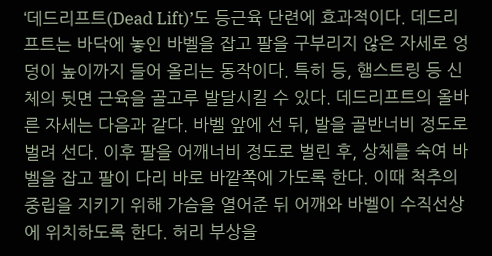‘데드리프트(Dead Lift)’도 등근육 단련에 효과적이다. 데드리프트는 바닥에 놓인 바벨을 잡고 팔을 구부리지 않은 자세로 엉덩이 높이까지 들어 올리는 동작이다. 특히 등, 햄스트링 등 신체의 뒷면 근육을 골고루 발달시킬 수 있다. 데드리프트의 올바른 자세는 다음과 같다. 바벨 앞에 선 뒤, 발을 골반너비 정도로 벌려 선다. 이후 팔을 어깨너비 정도로 벌린 후, 상체를 숙여 바벨을 잡고 팔이 다리 바로 바깥쪽에 가도록 한다. 이때 척추의 중립을 지키기 위해 가슴을 열어준 뒤 어깨와 바벨이 수직선상에 위치하도록 한다. 허리 부상을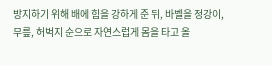방지하기 위해 배에 힘을 강하게 준 뒤, 바벨을 정강이, 무릎, 허벅지 순으로 자연스럽게 몸을 타고 올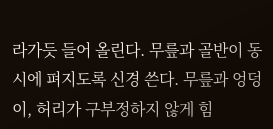라가듯 들어 올린다. 무릎과 골반이 동시에 펴지도록 신경 쓴다. 무릎과 엉덩이, 허리가 구부정하지 않게 힘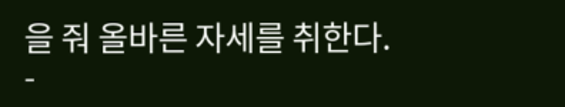을 줘 올바른 자세를 취한다.
-